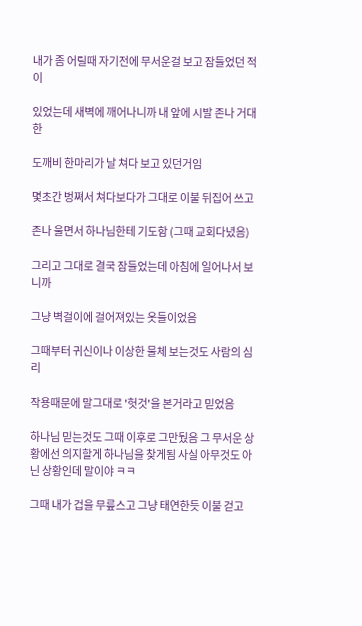내가 좀 어릴때 자기전에 무서운걸 보고 잠들었던 적이

있었는데 새벽에 깨어나니까 내 앞에 시발 존나 거대한

도깨비 한마리가 날 쳐다 보고 있던거임

몇초간 벙쪄서 쳐다보다가 그대로 이불 뒤집어 쓰고

존나 울면서 하나님한테 기도함 (그때 교회다녔음)

그리고 그대로 결국 잠들었는데 아침에 일어나서 보니까

그냥 벽걸이에 걸어져있는 옷들이었음

그때부터 귀신이나 이상한 물체 보는것도 사람의 심리

작용때문에 말그대로 '헛것'을 본거라고 믿었음

하나님 믿는것도 그때 이후로 그만뒀음 그 무서운 상황에선 의지할게 하나님을 찾게됨 사실 아무것도 아닌 상황인데 말이야 ㅋㅋ

그때 내가 겁을 무릎스고 그냥 태연한듯 이불 걷고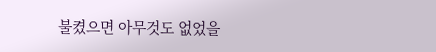불켰으면 아무것도 없었을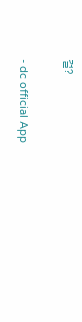걸?

- dc official App